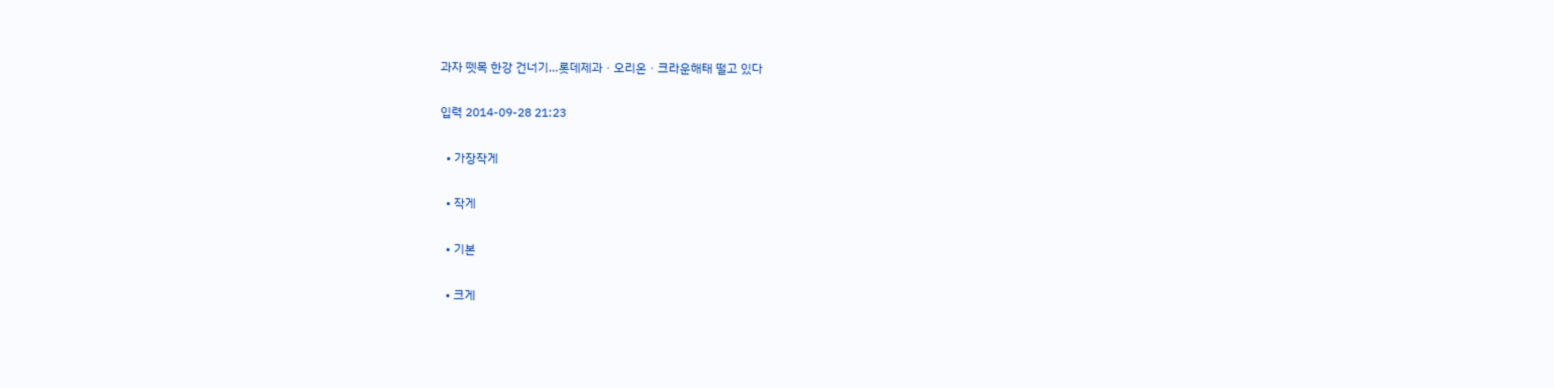과자 뗏목 한강 건너기…롯데제과ㆍ오리온ㆍ크라운해태 떨고 있다

입력 2014-09-28 21:23

  • 가장작게

  • 작게

  • 기본

  • 크게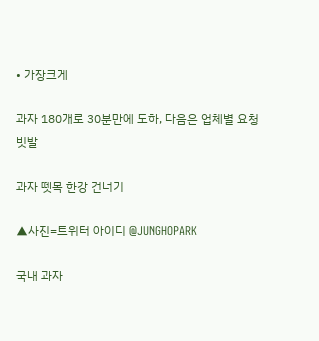• 가장크게

과자 180개로 30분만에 도하, 다음은 업체별 요청 빗발

과자 뗏목 한강 건너기

▲사진=트위터 아이디 @JUNGHOPARK

국내 과자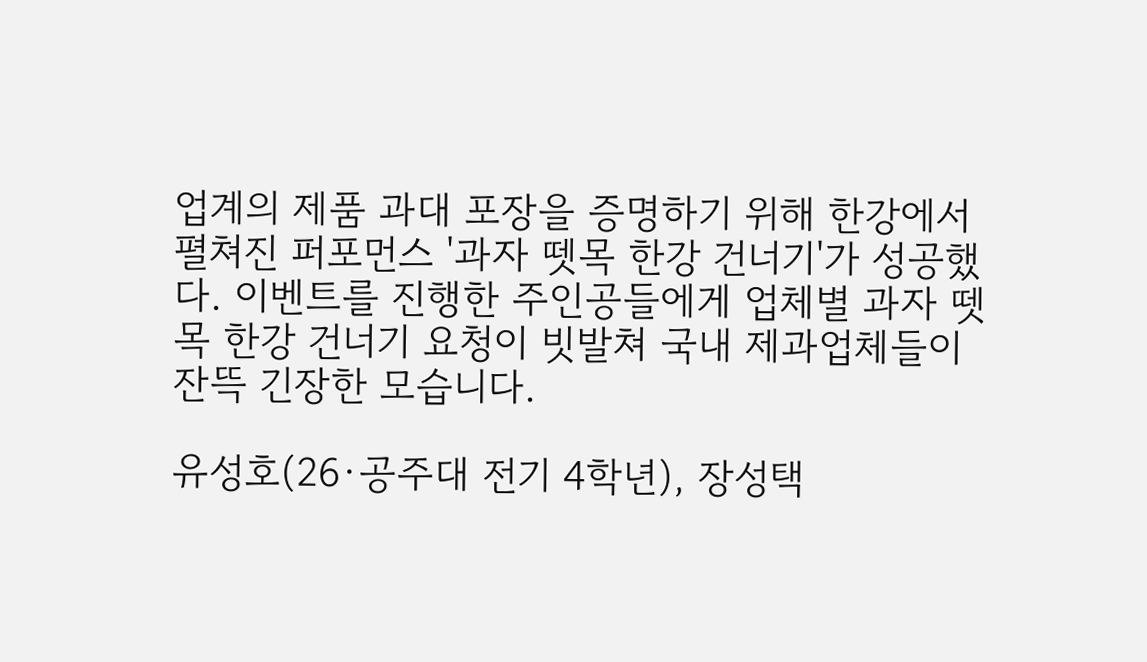업계의 제품 과대 포장을 증명하기 위해 한강에서 펼쳐진 퍼포먼스 '과자 뗏목 한강 건너기'가 성공했다. 이벤트를 진행한 주인공들에게 업체별 과자 뗏목 한강 건너기 요청이 빗발쳐 국내 제과업체들이 잔뜩 긴장한 모습니다.

유성호(26·공주대 전기 4학년), 장성택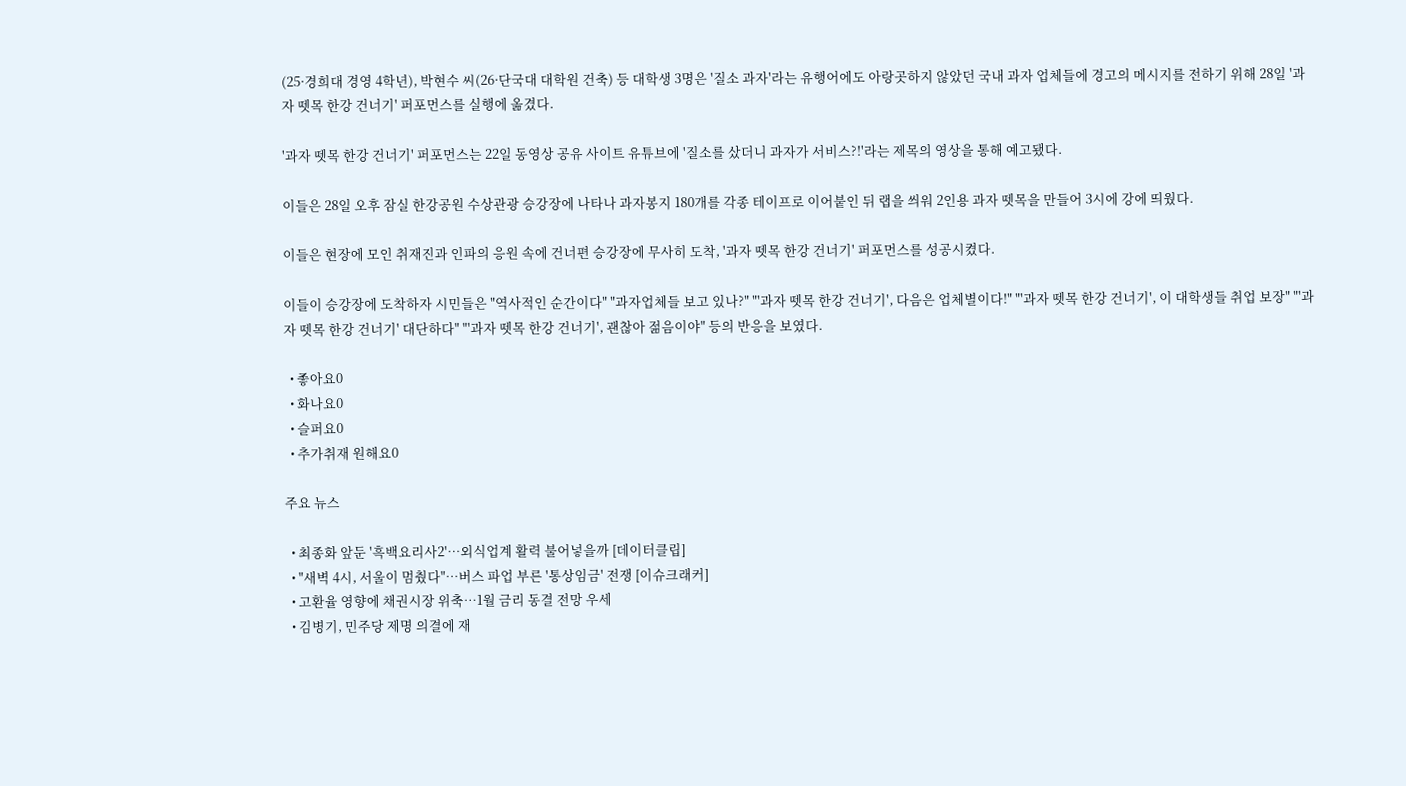(25·경희대 경영 4학년), 박현수 씨(26·단국대 대학원 건축) 등 대학생 3명은 '질소 과자'라는 유행어에도 아랑곳하지 않았던 국내 과자 업체들에 경고의 메시지를 전하기 위해 28일 '과자 뗏목 한강 건너기' 퍼포먼스를 실행에 옮겼다.

'과자 뗏목 한강 건너기' 퍼포먼스는 22일 동영상 공유 사이트 유튜브에 '질소를 샀더니 과자가 서비스?!'라는 제목의 영상을 통해 예고됐다.

이들은 28일 오후 잠실 한강공원 수상관광 승강장에 나타나 과자봉지 180개를 각종 테이프로 이어붙인 뒤 랩을 씌워 2인용 과자 뗏목을 만들어 3시에 강에 띄웠다.

이들은 현장에 모인 취재진과 인파의 응원 속에 건너편 승강장에 무사히 도착, '과자 뗏목 한강 건너기' 퍼포먼스를 성공시켰다.

이들이 승강장에 도착하자 시민들은 "역사적인 순간이다" "과자업체들 보고 있나?" "'과자 뗏목 한강 건너기', 다음은 업체별이다!" "'과자 뗏목 한강 건너기', 이 대학생들 취업 보장" "'과자 뗏목 한강 건너기' 대단하다" "'과자 뗏목 한강 건너기', 괜찮아 젊음이야" 등의 반응을 보였다.

  • 좋아요0
  • 화나요0
  • 슬퍼요0
  • 추가취재 원해요0

주요 뉴스

  • 최종화 앞둔 '흑백요리사2'…외식업계 활력 불어넣을까 [데이터클립]
  • "새벽 4시, 서울이 멈췄다"…버스 파업 부른 '통상임금' 전쟁 [이슈크래커]
  • 고환율 영향에 채권시장 위축⋯1월 금리 동결 전망 우세
  • 김병기, 민주당 제명 의결에 재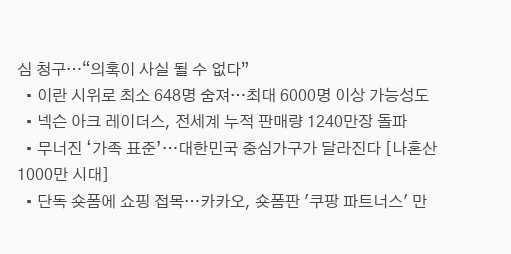심 청구…“의혹이 사실 될 수 없다”
  • 이란 시위로 최소 648명 숨져…최대 6000명 이상 가능성도
  • 넥슨 아크 레이더스, 전세계 누적 판매량 1240만장 돌파
  • 무너진 ‘가족 표준’…대한민국 중심가구가 달라진다 [나혼산 1000만 시대]
  • 단독 숏폼에 쇼핑 접목…카카오, 숏폼판 '쿠팡 파트너스' 만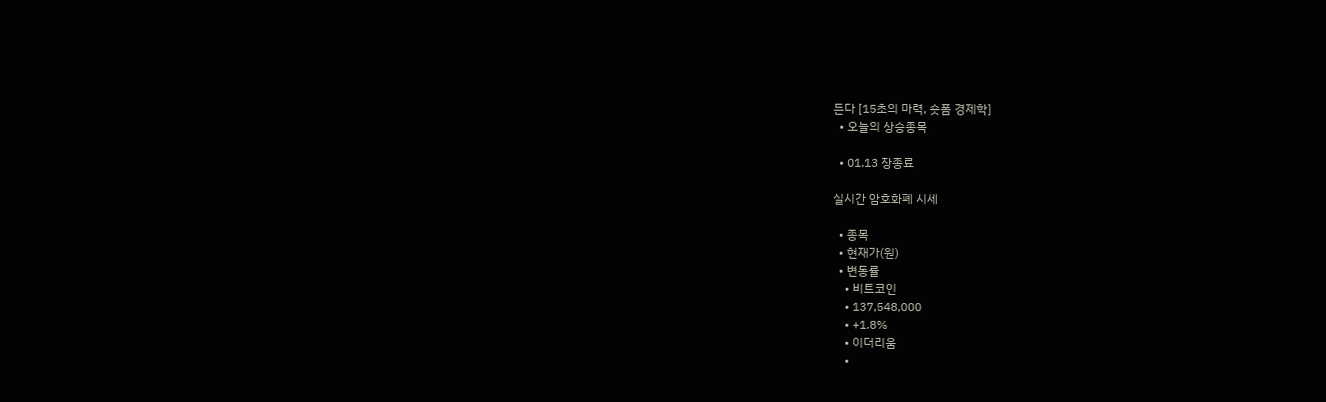든다 [15초의 마력, 숏폼 경제학]
  • 오늘의 상승종목

  • 01.13 장종료

실시간 암호화폐 시세

  • 종목
  • 현재가(원)
  • 변동률
    • 비트코인
    • 137,548,000
    • +1.8%
    • 이더리움
    •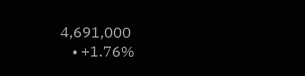4,691,000
    • +1.76%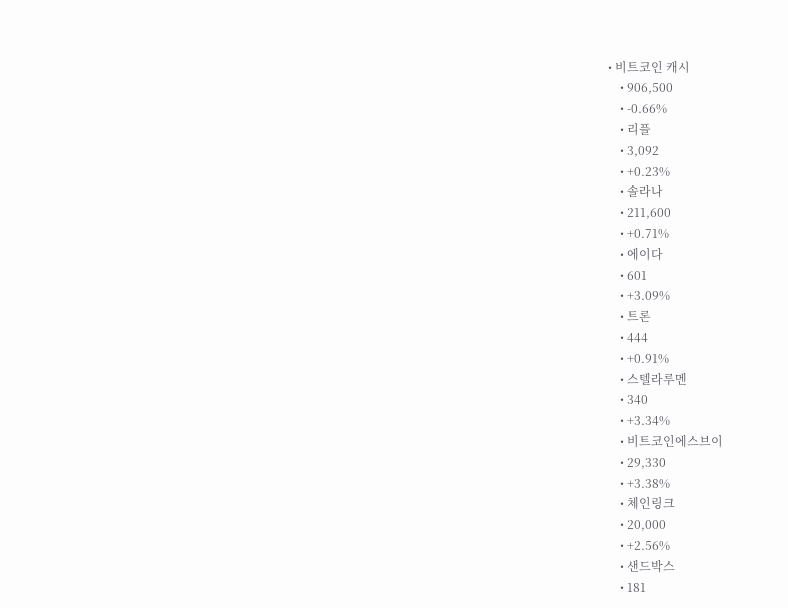• 비트코인 캐시
    • 906,500
    • -0.66%
    • 리플
    • 3,092
    • +0.23%
    • 솔라나
    • 211,600
    • +0.71%
    • 에이다
    • 601
    • +3.09%
    • 트론
    • 444
    • +0.91%
    • 스텔라루멘
    • 340
    • +3.34%
    • 비트코인에스브이
    • 29,330
    • +3.38%
    • 체인링크
    • 20,000
    • +2.56%
    • 샌드박스
    • 181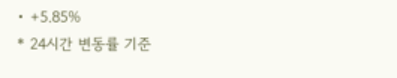• +5.85%
* 24시간 변동률 기준